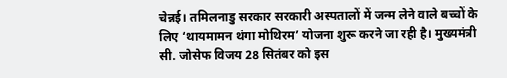चेन्नई। तमिलनाडु सरकार सरकारी अस्पतालों में जन्म लेने वाले बच्चों के लिए ‘थायमामन थंगा मोथिरम’ योजना शुरू करने जा रही है। मुख्यमंत्री सी. जोसेफ विजय 28 सितंबर को इस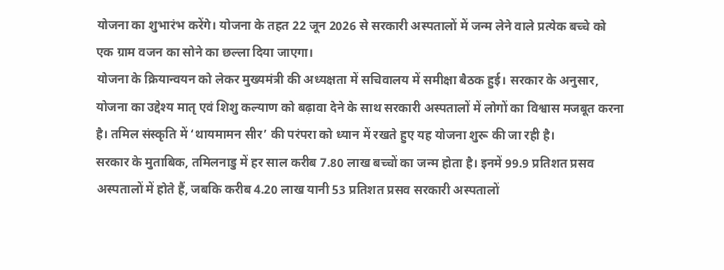योजना का शुभारंभ करेंगे। योजना के तहत 22 जून 2026 से सरकारी अस्पतालों में जन्म लेने वाले प्रत्येक बच्चे को एक ग्राम वजन का सोने का छल्ला दिया जाएगा।
योजना के क्रियान्वयन को लेकर मुख्यमंत्री की अध्यक्षता में सचिवालय में समीक्षा बैठक हुई। सरकार के अनुसार, योजना का उद्देश्य मातृ एवं शिशु कल्याण को बढ़ावा देने के साथ सरकारी अस्पतालों में लोगों का विश्वास मजबूत करना है। तमिल संस्कृति में ‘थायमामन सीर’ की परंपरा को ध्यान में रखते हुए यह योजना शुरू की जा रही है।
सरकार के मुताबिक, तमिलनाडु में हर साल करीब 7.80 लाख बच्चों का जन्म होता है। इनमें 99.9 प्रतिशत प्रसव अस्पतालों में होते हैं, जबकि करीब 4.20 लाख यानी 53 प्रतिशत प्रसव सरकारी अस्पतालों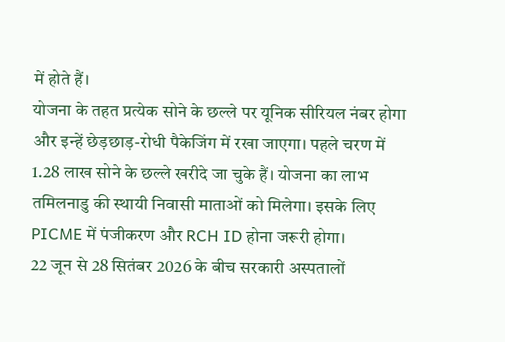में होते हैं।
योजना के तहत प्रत्येक सोने के छल्ले पर यूनिक सीरियल नंबर होगा और इन्हें छेड़छाड़-रोधी पैकेजिंग में रखा जाएगा। पहले चरण में 1.28 लाख सोने के छल्ले खरीदे जा चुके हैं। योजना का लाभ तमिलनाडु की स्थायी निवासी माताओं को मिलेगा। इसके लिए PICME में पंजीकरण और RCH ID होना जरूरी होगा।
22 जून से 28 सितंबर 2026 के बीच सरकारी अस्पतालों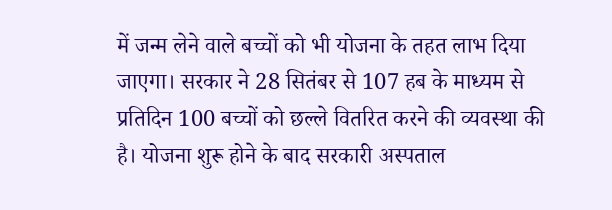में जन्म लेने वाले बच्चों को भी योजना के तहत लाभ दिया जाएगा। सरकार ने 28 सितंबर से 107 हब के माध्यम से प्रतिदिन 100 बच्चों को छल्ले वितरित करने की व्यवस्था की है। योजना शुरू होने के बाद सरकारी अस्पताल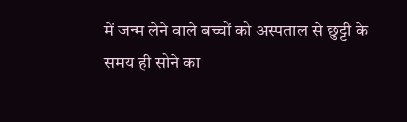में जन्म लेने वाले बच्चों को अस्पताल से छुट्टी के समय ही सोने का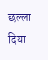छल्ला दिया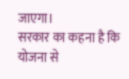जाएगा।
सरकार का कहना है कि योजना से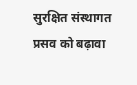सुरक्षित संस्थागत प्रसव को बढ़ावा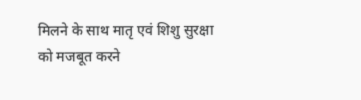मिलने के साथ मातृ एवं शिशु सुरक्षा को मजबूत करने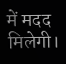में मदद मिलेगी।